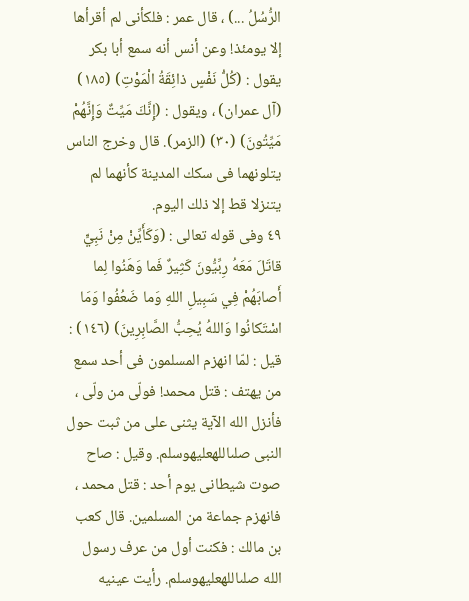الرُّسُلُ ...) ، قال عمر : فلكأنى لم أقرأها إلا يومئذ! وعن أنس أنه سمع أبا بكر يقول : (كُلُّ نَفْسٍ ذائِقَةُ الْمَوْتِ) (١٨٥) (آل عمران) ، ويقول : (إِنَّكَ مَيِّتٌ وَإِنَّهُمْ مَيِّتُونَ) (٣٠) (الزمر). قال وخرج الناس يتلونهما فى سكك المدينة كأنهما لم يتنزلا قط إلا ذلك اليوم.
٤٩ وفى قوله تعالى : (وَكَأَيِّنْ مِنْ نَبِيٍّ قاتَلَ مَعَهُ رِبِّيُّونَ كَثِيرٌ فَما وَهَنُوا لِما أَصابَهُمْ فِي سَبِيلِ اللهِ وَما ضَعُفُوا وَمَا اسْتَكانُوا وَاللهُ يُحِبُّ الصَّابِرِينَ) (١٤٦) : قيل : لمّا انهزم المسلمون فى أحد سمع من يهتف : قتل محمد! فولّى من ولّى ، فأنزل الله الآية يثنى على من ثبت حول النبى صلىاللهعليهوسلم. وقيل : صاح صوت شيطانى يوم أحد : قتل محمد ، فانهزم جماعة من المسلمين. قال كعب بن مالك : فكنت أول من عرف رسول الله صلىاللهعليهوسلم. رأيت عينيه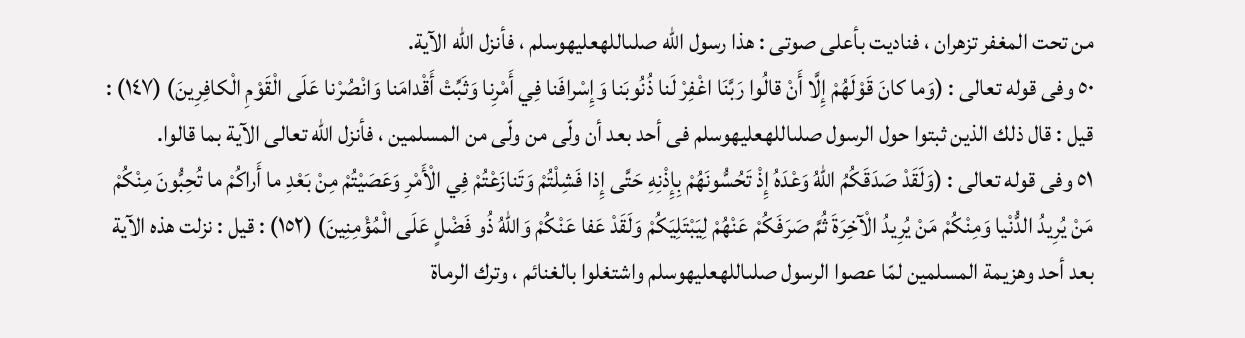من تحت المغفر تزهران ، فناديت بأعلى صوتى : هذا رسول الله صلىاللهعليهوسلم ، فأنزل الله الآية.
٥٠ وفى قوله تعالى : (وَما كانَ قَوْلَهُمْ إِلَّا أَنْ قالُوا رَبَّنَا اغْفِرْ لَنا ذُنُوبَنا وَإِسْرافَنا فِي أَمْرِنا وَثَبِّتْ أَقْدامَنا وَانْصُرْنا عَلَى الْقَوْمِ الْكافِرِينَ) (١٤٧) : قيل : قال ذلك الذين ثبتوا حول الرسول صلىاللهعليهوسلم فى أحد بعد أن ولّى من ولّى من المسلمين ، فأنزل الله تعالى الآية بما قالوا.
٥١ وفى قوله تعالى : (وَلَقَدْ صَدَقَكُمُ اللهُ وَعْدَهُ إِذْ تَحُسُّونَهُمْ بِإِذْنِهِ حَتَّى إِذا فَشِلْتُمْ وَتَنازَعْتُمْ فِي الْأَمْرِ وَعَصَيْتُمْ مِنْ بَعْدِ ما أَراكُمْ ما تُحِبُّونَ مِنْكُمْ مَنْ يُرِيدُ الدُّنْيا وَمِنْكُمْ مَنْ يُرِيدُ الْآخِرَةَ ثُمَّ صَرَفَكُمْ عَنْهُمْ لِيَبْتَلِيَكُمْ وَلَقَدْ عَفا عَنْكُمْ وَاللهُ ذُو فَضْلٍ عَلَى الْمُؤْمِنِينَ) (١٥٢) : قيل : نزلت هذه الآية بعد أحد وهزيمة المسلمين لمّا عصوا الرسول صلىاللهعليهوسلم واشتغلوا بالغنائم ، وترك الرماة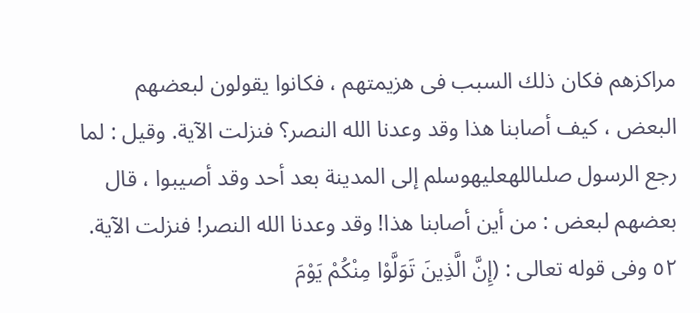مراكزهم فكان ذلك السبب فى هزيمتهم ، فكانوا يقولون لبعضهم البعض ، كيف أصابنا هذا وقد وعدنا الله النصر؟ فنزلت الآية. وقيل : لما رجع الرسول صلىاللهعليهوسلم إلى المدينة بعد أحد وقد أصيبوا ، قال بعضهم لبعض : من أين أصابنا هذا! وقد وعدنا الله النصر! فنزلت الآية.
٥٢ وفى قوله تعالى : (إِنَّ الَّذِينَ تَوَلَّوْا مِنْكُمْ يَوْمَ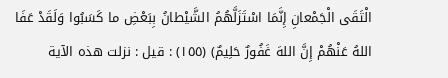الْتَقَى الْجَمْعانِ إِنَّمَا اسْتَزَلَّهُمُ الشَّيْطانُ بِبَعْضِ ما كَسَبُوا وَلَقَدْ عَفَا اللهُ عَنْهُمْ إِنَّ اللهَ غَفُورٌ حَلِيمٌ) (١٥٥) : قيل : نزلت هذه الآية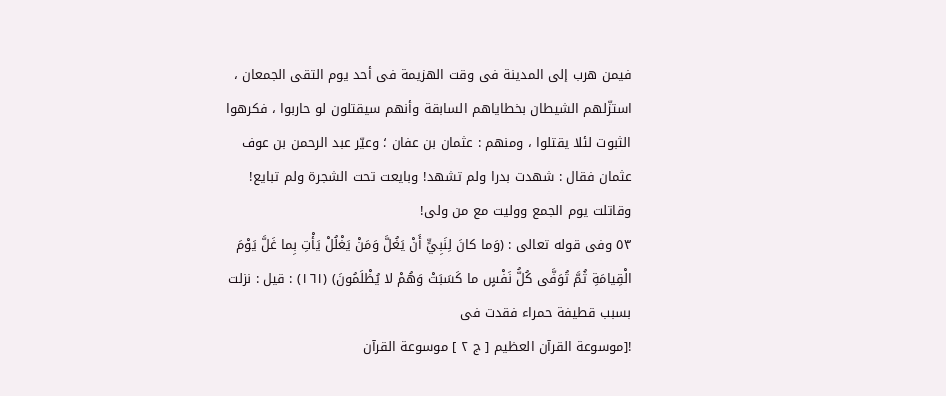فيمن هرب إلى المدينة فى وقت الهزيمة فى أحد يوم التقى الجمعان ، استزّلهم الشيطان بخطاياهم السابقة وأنهم سيقتلون لو حاربوا ، فكرهوا الثبوت لئلا يقتلوا ، ومنهم : عثمان بن عفان ؛ وعيّر عبد الرحمن بن عوف عثمان فقال : شهدت بدرا ولم تشهد! وبايعت تحت الشجرة ولم تبايع! وقاتلت يوم الجمع ووليت مع من ولى!
٥٣ وفى قوله تعالى : (وَما كانَ لِنَبِيٍّ أَنْ يَغُلَّ وَمَنْ يَغْلُلْ يَأْتِ بِما غَلَّ يَوْمَ الْقِيامَةِ ثُمَّ تُوَفَّى كُلُّ نَفْسٍ ما كَسَبَتْ وَهُمْ لا يُظْلَمُونَ) (١٦١) : قيل : نزلت بسبب قطيفة حمراء فقدت فى
![موسوعة القرآن العظيم [ ج ٢ ] موسوعة القرآن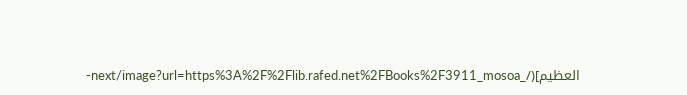العظيم](/_next/image?url=https%3A%2F%2Flib.rafed.net%2FBooks%2F3911_mosoa-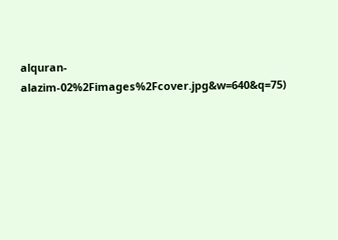alquran-alazim-02%2Fimages%2Fcover.jpg&w=640&q=75)